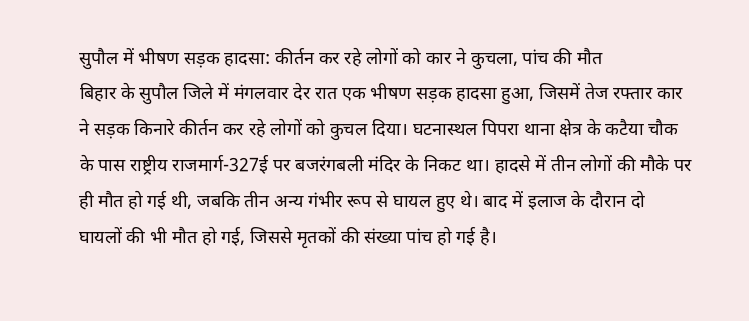सुपौल में भीषण सड़क हादसा: कीर्तन कर रहे लोगों को कार ने कुचला, पांच की मौत
बिहार के सुपौल जिले में मंगलवार देर रात एक भीषण सड़क हादसा हुआ, जिसमें तेज रफ्तार कार ने सड़क किनारे कीर्तन कर रहे लोगों को कुचल दिया। घटनास्थल पिपरा थाना क्षेत्र के कटैया चौक के पास राष्ट्रीय राजमार्ग-327ई पर बजरंगबली मंदिर के निकट था। हादसे में तीन लोगों की मौके पर ही मौत हो गई थी, जबकि तीन अन्य गंभीर रूप से घायल हुए थे। बाद में इलाज के दौरान दो घायलों की भी मौत हो गई, जिससे मृतकों की संख्या पांच हो गई है।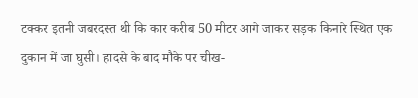टक्कर इतनी जबरदस्त थी कि कार करीब 50 मीटर आगे जाकर सड़क किनारे स्थित एक दुकान में जा घुसी। हादसे के बाद मौके पर चीख-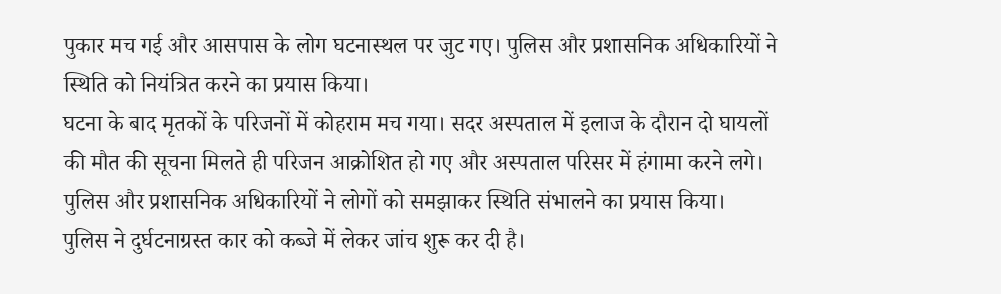पुकार मच गई और आसपास के लोग घटनास्थल पर जुट गए। पुलिस और प्रशासनिक अधिकारियों ने स्थिति को नियंत्रित करने का प्रयास किया।
घटना के बाद मृतकों के परिजनों में कोहराम मच गया। सदर अस्पताल में इलाज के दौरान दो घायलों की मौत की सूचना मिलते ही परिजन आक्रोशित हो गए और अस्पताल परिसर में हंगामा करने लगे। पुलिस और प्रशासनिक अधिकारियों ने लोगों को समझाकर स्थिति संभालने का प्रयास किया।
पुलिस ने दुर्घटनाग्रस्त कार को कब्जे में लेकर जांच शुरू कर दी है।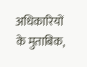अधिकारियों के मुताबिक,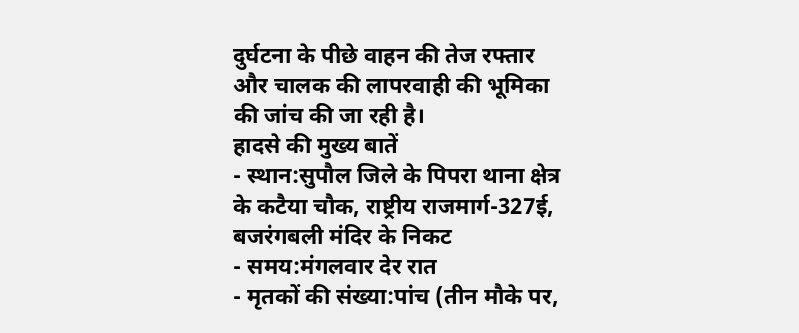दुर्घटना के पीछे वाहन की तेज रफ्तार और चालक की लापरवाही की भूमिका की जांच की जा रही है।
हादसे की मुख्य बातें
- स्थान:सुपौल जिले के पिपरा थाना क्षेत्र के कटैया चौक, राष्ट्रीय राजमार्ग-327ई, बजरंगबली मंदिर के निकट
- समय:मंगलवार देर रात
- मृतकों की संख्या:पांच (तीन मौके पर,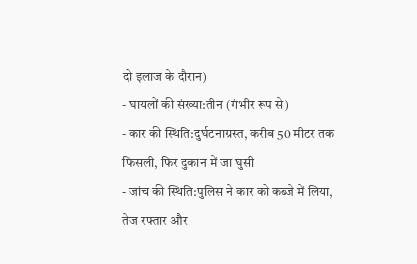दो इलाज के दौरान)
- घायलों की संख्या:तीन (गंभीर रूप से)
- कार की स्थिति:दुर्घटनाग्रस्त, करीब 50 मीटर तक फिसली, फिर दुकान में जा घुसी
- जांच की स्थिति:पुलिस ने कार को कब्जे में लिया, तेज रफ्तार और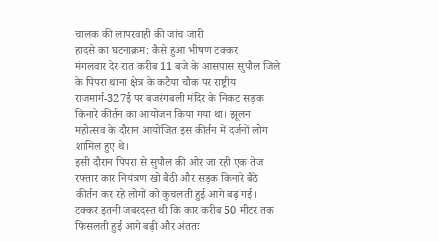चालक की लापरवाही की जांच जारी
हादसे का घटनाक्रम: कैसे हुआ भीषण टक्कर
मंगलवार देर रात करीब 11 बजे के आसपास सुपौल जिले के पिपरा थाना क्षेत्र के कटैया चौक पर राष्ट्रीय राजमार्ग-327ई पर बजरंगबली मंदिर के निकट सड़क किनारे कीर्तन का आयोजन किया गया था। झूलन महोत्सव के दौरान आयोजित इस कीर्तन में दर्जनों लोग शामिल हुए थे।
इसी दौरान पिपरा से सुपौल की ओर जा रही एक तेज रफ्तार कार नियंत्रण खो बैठी और सड़क किनारे बैठे कीर्तन कर रहे लोगों को कुचलती हुई आगे बढ़ गई। टक्कर इतनी जबरदस्त थी कि कार करीब 50 मीटर तक फिसलती हुई आगे बढ़ी और अंततः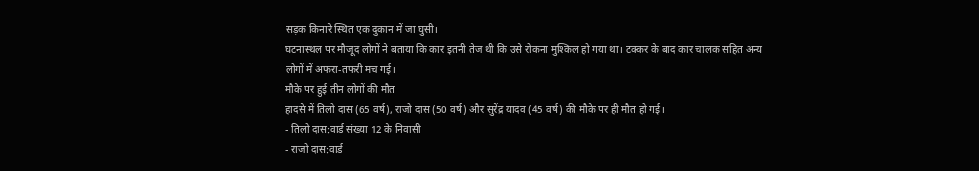सड़क किनारे स्थित एक दुकान में जा घुसी।
घटनास्थल पर मौजूद लोगों ने बताया कि कार इतनी तेज थी कि उसे रोकना मुश्किल हो गया था। टक्कर के बाद कार चालक सहित अन्य लोगों में अफरा-तफरी मच गई।
मौके पर हुई तीन लोगों की मौत
हादसे में तिलो दास (65 वर्ष), राजो दास (50 वर्ष) और सुरेंद्र यादव (45 वर्ष) की मौके पर ही मौत हो गई।
- तिलो दास:वार्ड संख्या 12 के निवासी
- राजो दास:वार्ड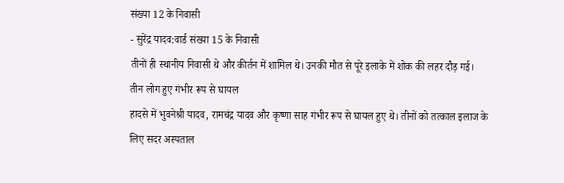संख्या 12 के निवासी
- सुरेंद्र यादव:वार्ड संख्या 15 के निवासी
तीनों ही स्थानीय निवासी थे और कीर्तन में शामिल थे। उनकी मौत से पूरे इलाके में शोक की लहर दौड़ गई।
तीन लोग हुए गंभीर रूप से घायल
हादसे में भुवनेश्री यादव, रामचंद्र यादव और कृष्णा साह गंभीर रूप से घायल हुए थे। तीनों को तत्काल इलाज के लिए सदर अस्पताल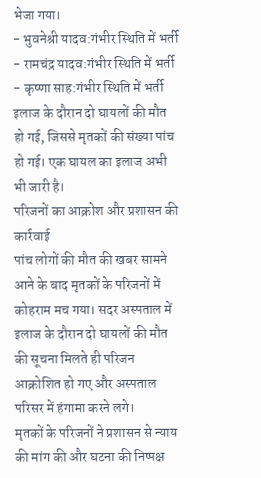भेजा गया।
- भुवनेश्री यादव:गंभीर स्थिति में भर्ती
- रामचंद्र यादव:गंभीर स्थिति में भर्ती
- कृष्णा साह:गंभीर स्थिति में भर्ती
इलाज के दौरान दो घायलों की मौत हो गई, जिससे मृतकों की संख्या पांच हो गई। एक घायल का इलाज अभी भी जारी है।
परिजनों का आक्रोश और प्रशासन की कार्रवाई
पांच लोगों की मौत की खबर सामने आने के बाद मृतकों के परिजनों में कोहराम मच गया। सदर अस्पताल में इलाज के दौरान दो घायलों की मौत की सूचना मिलते ही परिजन आक्रोशित हो गए और अस्पताल परिसर में हंगामा करने लगे।
मृतकों के परिजनों ने प्रशासन से न्याय की मांग की और घटना की निष्पक्ष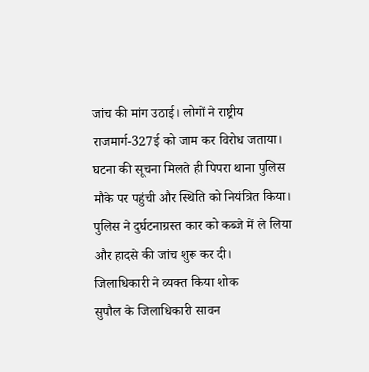जांच की मांग उठाई। लोगों ने राष्ट्रीय राजमार्ग-327ई को जाम कर विरोध जताया।
घटना की सूचना मिलते ही पिपरा थाना पुलिस मौके पर पहुंची और स्थिति को नियंत्रित किया। पुलिस ने दुर्घटनाग्रस्त कार को कब्जे में ले लिया और हादसे की जांच शुरू कर दी।
जिलाधिकारी ने व्यक्त किया शोक
सुपौल के जिलाधिकारी सावन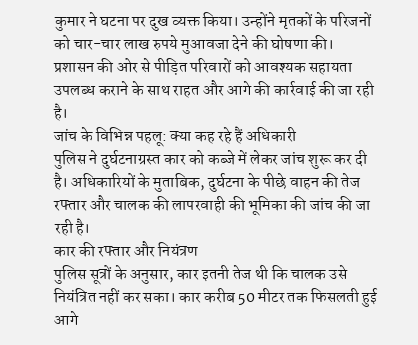कुमार ने घटना पर दुख व्यक्त किया। उन्होंने मृतकों के परिजनों को चार-चार लाख रुपये मुआवजा देने की घोषणा की।
प्रशासन की ओर से पीड़ित परिवारों को आवश्यक सहायता उपलब्ध कराने के साथ राहत और आगे की कार्रवाई की जा रही है।
जांच के विभिन्न पहलू: क्या कह रहे हैं अधिकारी
पुलिस ने दुर्घटनाग्रस्त कार को कब्जे में लेकर जांच शुरू कर दी है। अधिकारियों के मुताबिक, दुर्घटना के पीछे वाहन की तेज रफ्तार और चालक की लापरवाही की भूमिका की जांच की जा रही है।
कार की रफ्तार और नियंत्रण
पुलिस सूत्रों के अनुसार, कार इतनी तेज थी कि चालक उसे नियंत्रित नहीं कर सका। कार करीब 50 मीटर तक फिसलती हुई आगे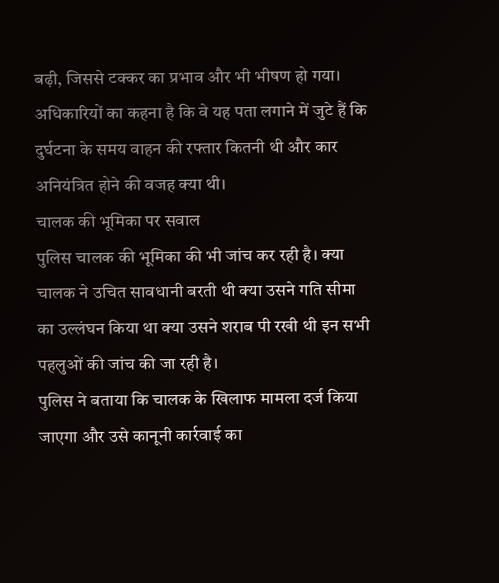बढ़ी, जिससे टक्कर का प्रभाव और भी भीषण हो गया।
अधिकारियों का कहना है कि वे यह पता लगाने में जुटे हैं कि दुर्घटना के समय वाहन की रफ्तार कितनी थी और कार अनियंत्रित होने की वजह क्या थी।
चालक की भूमिका पर सवाल
पुलिस चालक की भूमिका की भी जांच कर रही है। क्या चालक ने उचित सावधानी बरती थी क्या उसने गति सीमा का उल्लंघन किया था क्या उसने शराब पी रखी थी इन सभी पहलुओं की जांच की जा रही है।
पुलिस ने बताया कि चालक के खिलाफ मामला दर्ज किया जाएगा और उसे कानूनी कार्रवाई का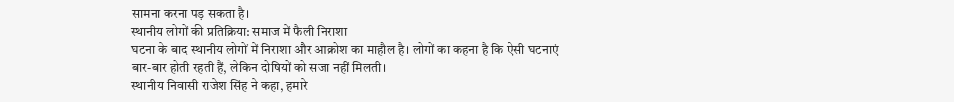सामना करना पड़ सकता है।
स्थानीय लोगों की प्रतिक्रिया: समाज में फैली निराशा
घटना के बाद स्थानीय लोगों में निराशा और आक्रोश का माहौल है। लोगों का कहना है कि ऐसी घटनाएं बार-बार होती रहती हैं, लेकिन दोषियों को सजा नहीं मिलती।
स्थानीय निवासी राजेश सिंह ने कहा, हमारे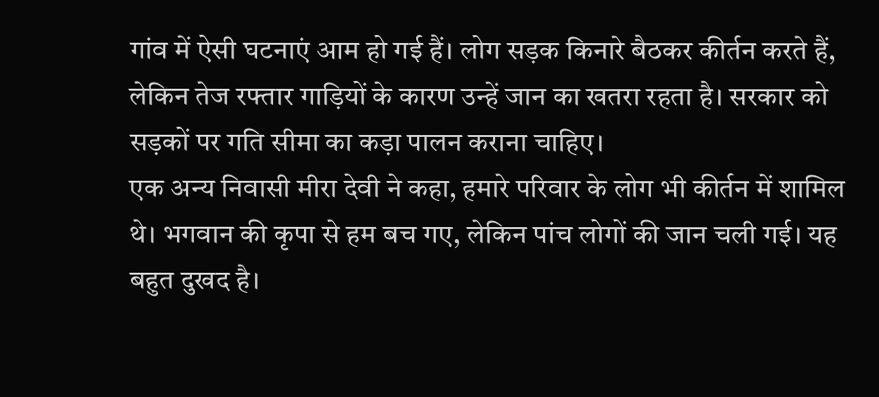गांव में ऐसी घटनाएं आम हो गई हैं। लोग सड़क किनारे बैठकर कीर्तन करते हैं, लेकिन तेज रफ्तार गाड़ियों के कारण उन्हें जान का खतरा रहता है। सरकार को सड़कों पर गति सीमा का कड़ा पालन कराना चाहिए।
एक अन्य निवासी मीरा देवी ने कहा, हमारे परिवार के लोग भी कीर्तन में शामिल थे। भगवान की कृपा से हम बच गए, लेकिन पांच लोगों की जान चली गई। यह बहुत दुखद है।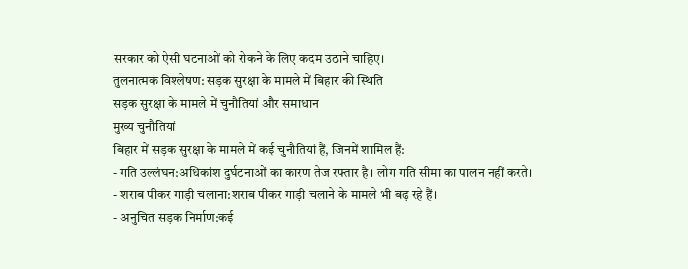सरकार को ऐसी घटनाओं को रोकने के लिए कदम उठाने चाहिए।
तुलनात्मक विश्लेषण: सड़क सुरक्षा के मामले में बिहार की स्थिति
सड़क सुरक्षा के मामले में चुनौतियां और समाधान
मुख्य चुनौतियां
बिहार में सड़क सुरक्षा के मामले में कई चुनौतियां हैं, जिनमें शामिल हैं:
- गति उल्लंघन:अधिकांश दुर्घटनाओं का कारण तेज रफ्तार है। लोग गति सीमा का पालन नहीं करते।
- शराब पीकर गाड़ी चलाना:शराब पीकर गाड़ी चलाने के मामले भी बढ़ रहे हैं।
- अनुचित सड़क निर्माण:कई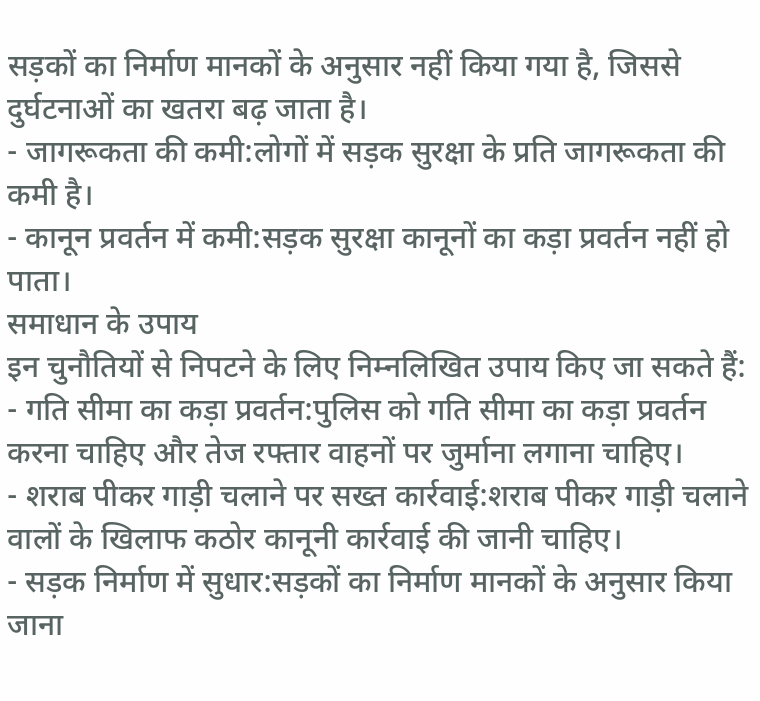सड़कों का निर्माण मानकों के अनुसार नहीं किया गया है, जिससे दुर्घटनाओं का खतरा बढ़ जाता है।
- जागरूकता की कमी:लोगों में सड़क सुरक्षा के प्रति जागरूकता की कमी है।
- कानून प्रवर्तन में कमी:सड़क सुरक्षा कानूनों का कड़ा प्रवर्तन नहीं हो पाता।
समाधान के उपाय
इन चुनौतियों से निपटने के लिए निम्नलिखित उपाय किए जा सकते हैं:
- गति सीमा का कड़ा प्रवर्तन:पुलिस को गति सीमा का कड़ा प्रवर्तन करना चाहिए और तेज रफ्तार वाहनों पर जुर्माना लगाना चाहिए।
- शराब पीकर गाड़ी चलाने पर सख्त कार्रवाई:शराब पीकर गाड़ी चलाने वालों के खिलाफ कठोर कानूनी कार्रवाई की जानी चाहिए।
- सड़क निर्माण में सुधार:सड़कों का निर्माण मानकों के अनुसार किया जाना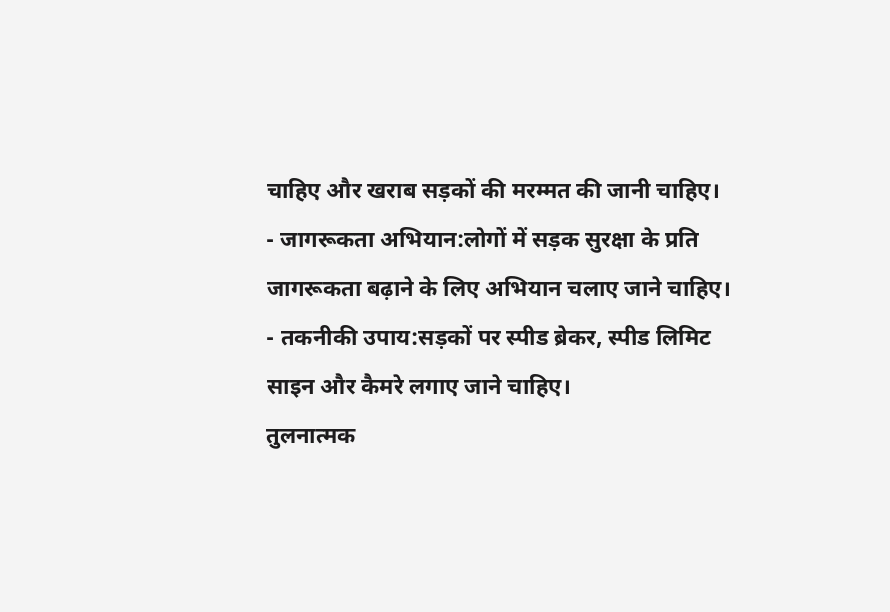चाहिए और खराब सड़कों की मरम्मत की जानी चाहिए।
- जागरूकता अभियान:लोगों में सड़क सुरक्षा के प्रति जागरूकता बढ़ाने के लिए अभियान चलाए जाने चाहिए।
- तकनीकी उपाय:सड़कों पर स्पीड ब्रेकर, स्पीड लिमिट साइन और कैमरे लगाए जाने चाहिए।
तुलनात्मक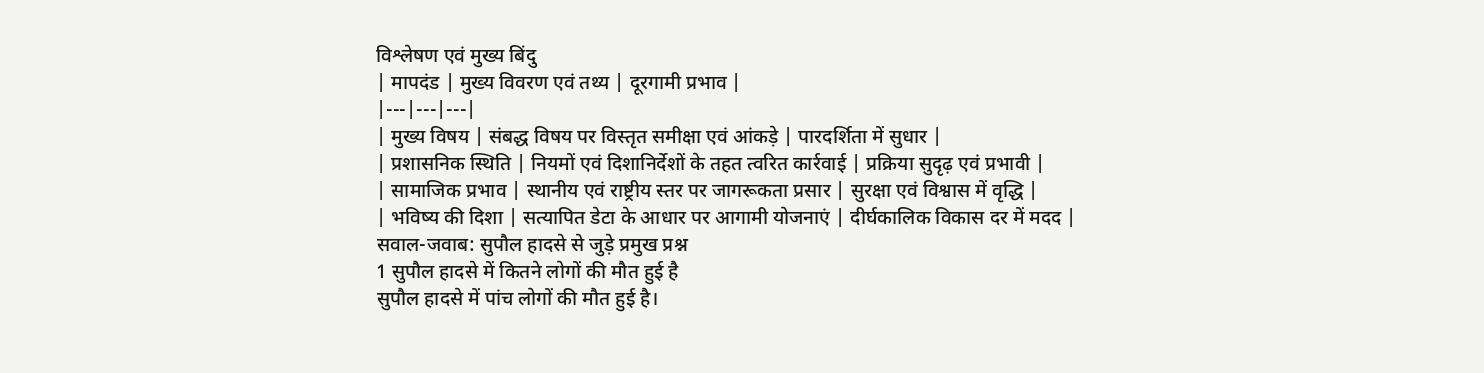विश्लेषण एवं मुख्य बिंदु
| मापदंड | मुख्य विवरण एवं तथ्य | दूरगामी प्रभाव |
|---|---|---|
| मुख्य विषय | संबद्ध विषय पर विस्तृत समीक्षा एवं आंकड़े | पारदर्शिता में सुधार |
| प्रशासनिक स्थिति | नियमों एवं दिशानिर्देशों के तहत त्वरित कार्रवाई | प्रक्रिया सुदृढ़ एवं प्रभावी |
| सामाजिक प्रभाव | स्थानीय एवं राष्ट्रीय स्तर पर जागरूकता प्रसार | सुरक्षा एवं विश्वास में वृद्धि |
| भविष्य की दिशा | सत्यापित डेटा के आधार पर आगामी योजनाएं | दीर्घकालिक विकास दर में मदद |
सवाल-जवाब: सुपौल हादसे से जुड़े प्रमुख प्रश्न
1 सुपौल हादसे में कितने लोगों की मौत हुई है
सुपौल हादसे में पांच लोगों की मौत हुई है।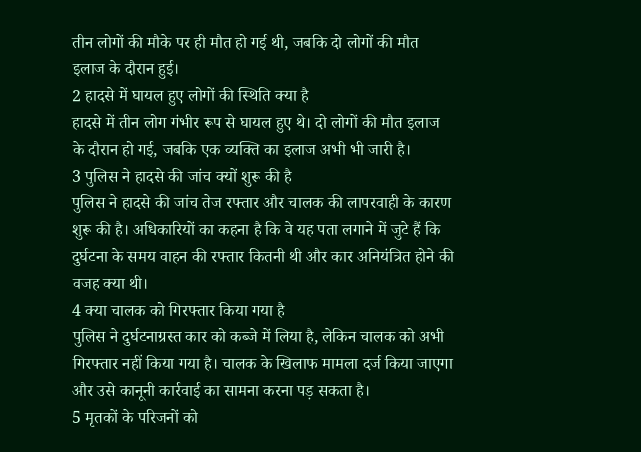तीन लोगों की मौके पर ही मौत हो गई थी, जबकि दो लोगों की मौत इलाज के दौरान हुई।
2 हादसे में घायल हुए लोगों की स्थिति क्या है
हादसे में तीन लोग गंभीर रूप से घायल हुए थे। दो लोगों की मौत इलाज के दौरान हो गई, जबकि एक व्यक्ति का इलाज अभी भी जारी है।
3 पुलिस ने हादसे की जांच क्यों शुरू की है
पुलिस ने हादसे की जांच तेज रफ्तार और चालक की लापरवाही के कारण शुरू की है। अधिकारियों का कहना है कि वे यह पता लगाने में जुटे हैं कि दुर्घटना के समय वाहन की रफ्तार कितनी थी और कार अनियंत्रित होने की वजह क्या थी।
4 क्या चालक को गिरफ्तार किया गया है
पुलिस ने दुर्घटनाग्रस्त कार को कब्जे में लिया है, लेकिन चालक को अभी गिरफ्तार नहीं किया गया है। चालक के खिलाफ मामला दर्ज किया जाएगा और उसे कानूनी कार्रवाई का सामना करना पड़ सकता है।
5 मृतकों के परिजनों को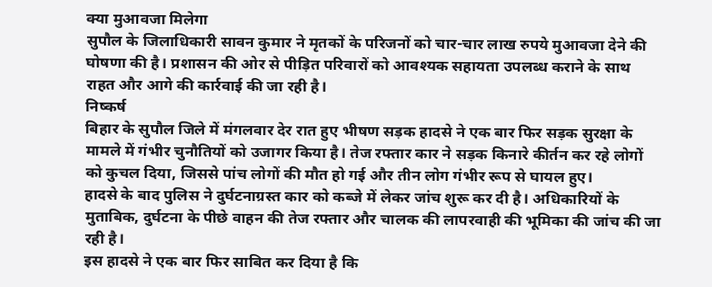क्या मुआवजा मिलेगा
सुपौल के जिलाधिकारी सावन कुमार ने मृतकों के परिजनों को चार-चार लाख रुपये मुआवजा देने की घोषणा की है। प्रशासन की ओर से पीड़ित परिवारों को आवश्यक सहायता उपलब्ध कराने के साथ राहत और आगे की कार्रवाई की जा रही है।
निष्कर्ष
बिहार के सुपौल जिले में मंगलवार देर रात हुए भीषण सड़क हादसे ने एक बार फिर सड़क सुरक्षा के मामले में गंभीर चुनौतियों को उजागर किया है। तेज रफ्तार कार ने सड़क किनारे कीर्तन कर रहे लोगों को कुचल दिया, जिससे पांच लोगों की मौत हो गई और तीन लोग गंभीर रूप से घायल हुए।
हादसे के बाद पुलिस ने दुर्घटनाग्रस्त कार को कब्जे में लेकर जांच शुरू कर दी है। अधिकारियों के मुताबिक, दुर्घटना के पीछे वाहन की तेज रफ्तार और चालक की लापरवाही की भूमिका की जांच की जा रही है।
इस हादसे ने एक बार फिर साबित कर दिया है कि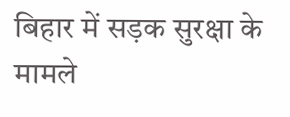बिहार में सड़क सुरक्षा के मामले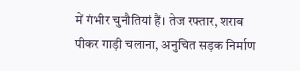में गंभीर चुनौतियां हैं। तेज रफ्तार, शराब पीकर गाड़ी चलाना, अनुचित सड़क निर्माण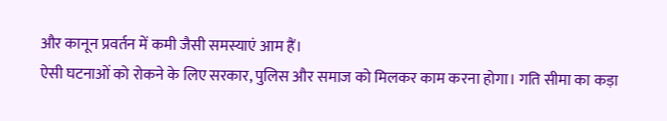और कानून प्रवर्तन में कमी जैसी समस्याएं आम हैं।
ऐसी घटनाओं को रोकने के लिए सरकार, पुलिस और समाज को मिलकर काम करना होगा। गति सीमा का कड़ा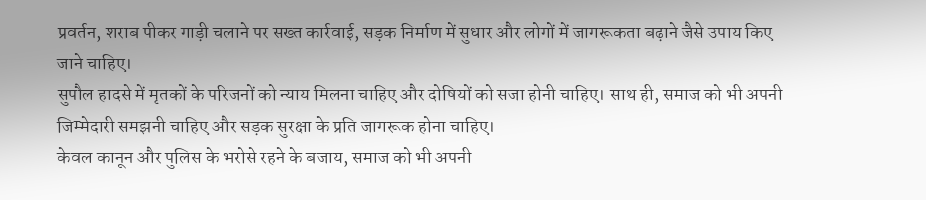प्रवर्तन, शराब पीकर गाड़ी चलाने पर सख्त कार्रवाई, सड़क निर्माण में सुधार और लोगों में जागरूकता बढ़ाने जैसे उपाय किए जाने चाहिए।
सुपौल हादसे में मृतकों के परिजनों को न्याय मिलना चाहिए और दोषियों को सजा होनी चाहिए। साथ ही, समाज को भी अपनी जिम्मेदारी समझनी चाहिए और सड़क सुरक्षा के प्रति जागरूक होना चाहिए।
केवल कानून और पुलिस के भरोसे रहने के बजाय, समाज को भी अपनी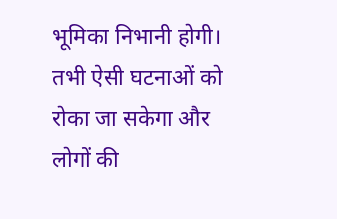भूमिका निभानी होगी। तभी ऐसी घटनाओं को रोका जा सकेगा और लोगों की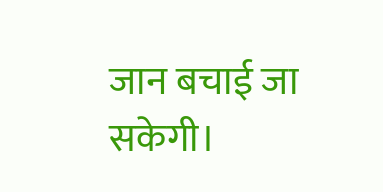जान बचाई जा सकेगी।